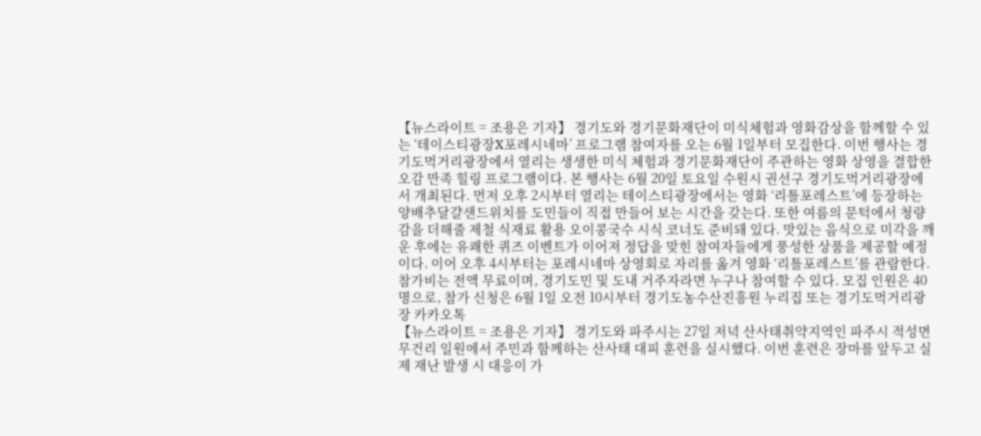【뉴스라이트 = 조용은 기자】 경기도와 경기문화재단이 미식체험과 영화감상을 함께할 수 있는 ‘테이스티광장X포레시네마’ 프로그램 참여자를 오는 6월 1일부터 모집한다. 이번 행사는 경기도먹거리광장에서 열리는 생생한 미식 체험과 경기문화재단이 주관하는 영화 상영을 결합한 오감 만족 힐링 프로그램이다. 본 행사는 6월 20일 토요일 수원시 권선구 경기도먹거리광장에서 개최된다. 먼저 오후 2시부터 열리는 테이스티광장에서는 영화 ‘리틀포레스트’에 등장하는 양배추달걀샌드위치를 도민들이 직접 만들어 보는 시간을 갖는다. 또한 여름의 문턱에서 청량감을 더해줄 제철 식재료 활용 오이콩국수 시식 코너도 준비돼 있다. 맛있는 음식으로 미각을 깨운 후에는 유쾌한 퀴즈 이벤트가 이어져 정답을 맞힌 참여자들에게 풍성한 상품을 제공할 예정이다. 이어 오후 4시부터는 포레시네마 상영회로 자리를 옮겨 영화 ‘리틀포레스트’를 관람한다. 참가비는 전액 무료이며, 경기도민 및 도내 거주자라면 누구나 참여할 수 있다. 모집 인원은 40명으로, 참가 신청은 6월 1일 오전 10시부터 경기도농수산진흥원 누리집 또는 경기도먹거리광장 카카오톡
【뉴스라이트 = 조용은 기자】 경기도와 파주시는 27일 저녁 산사태취약지역인 파주시 적성면 무건리 일원에서 주민과 함께하는 산사태 대피 훈련을 실시했다. 이번 훈련은 장마를 앞두고 실제 재난 발생 시 대응이 가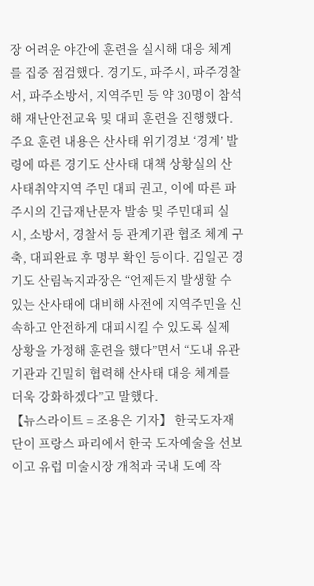장 어려운 야간에 훈련을 실시해 대응 체계를 집중 점검했다. 경기도, 파주시, 파주경찰서, 파주소방서, 지역주민 등 약 30명이 참석해 재난안전교육 및 대피 훈련을 진행했다. 주요 훈련 내용은 산사태 위기경보 ‘경계’ 발령에 따른 경기도 산사태 대책 상황실의 산사태취약지역 주민 대피 권고, 이에 따른 파주시의 긴급재난문자 발송 및 주민대피 실시, 소방서, 경찰서 등 관계기관 협조 체계 구축, 대피완료 후 명부 확인 등이다. 김일곤 경기도 산림녹지과장은 “언제든지 발생할 수 있는 산사태에 대비해 사전에 지역주민을 신속하고 안전하게 대피시킬 수 있도록 실제 상황을 가정해 훈련을 했다”면서 “도내 유관기관과 긴밀히 협력해 산사태 대응 체계를 더욱 강화하겠다”고 말했다.
【뉴스라이트 = 조용은 기자】 한국도자재단이 프랑스 파리에서 한국 도자예술을 선보이고 유럽 미술시장 개척과 국내 도예 작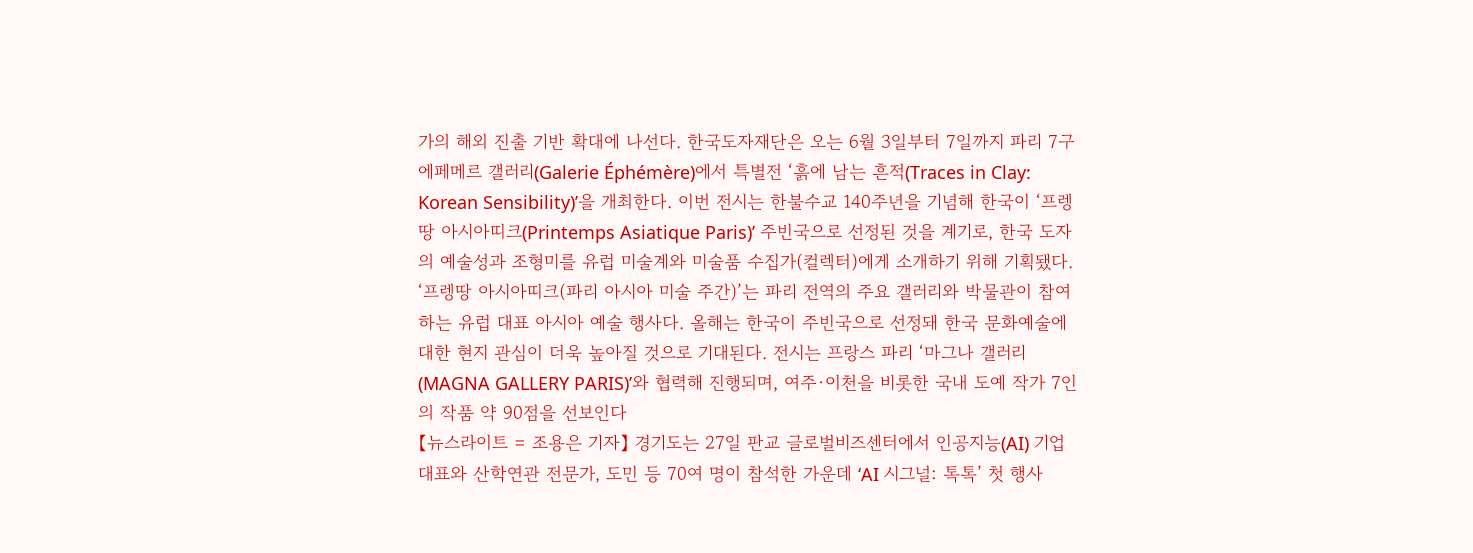가의 해외 진출 기반 확대에 나선다. 한국도자재단은 오는 6월 3일부터 7일까지 파리 7구 에페메르 갤러리(Galerie Éphémère)에서 특별전 ‘흙에 남는 흔적(Traces in Clay: Korean Sensibility)’을 개최한다. 이번 전시는 한불수교 140주년을 기념해 한국이 ‘프렝땅 아시아띠크(Printemps Asiatique Paris)’ 주빈국으로 선정된 것을 계기로, 한국 도자의 예술성과 조형미를 유럽 미술계와 미술품 수집가(컬렉터)에게 소개하기 위해 기획됐다. ‘프렝땅 아시아띠크(파리 아시아 미술 주간)’는 파리 전역의 주요 갤러리와 박물관이 참여하는 유럽 대표 아시아 예술 행사다. 올해는 한국이 주빈국으로 선정돼 한국 문화예술에 대한 현지 관심이 더욱 높아질 것으로 기대된다. 전시는 프랑스 파리 ‘마그나 갤러리(MAGNA GALLERY PARIS)’와 협력해 진행되며, 여주·이천을 비롯한 국내 도예 작가 7인의 작품 약 90점을 선보인다
【뉴스라이트 = 조용은 기자】 경기도는 27일 판교 글로벌비즈센터에서 인공지능(AI) 기업 대표와 산학연관 전문가, 도민 등 70여 명이 참석한 가운데 ‘AI 시그널: 톡톡’ 첫 행사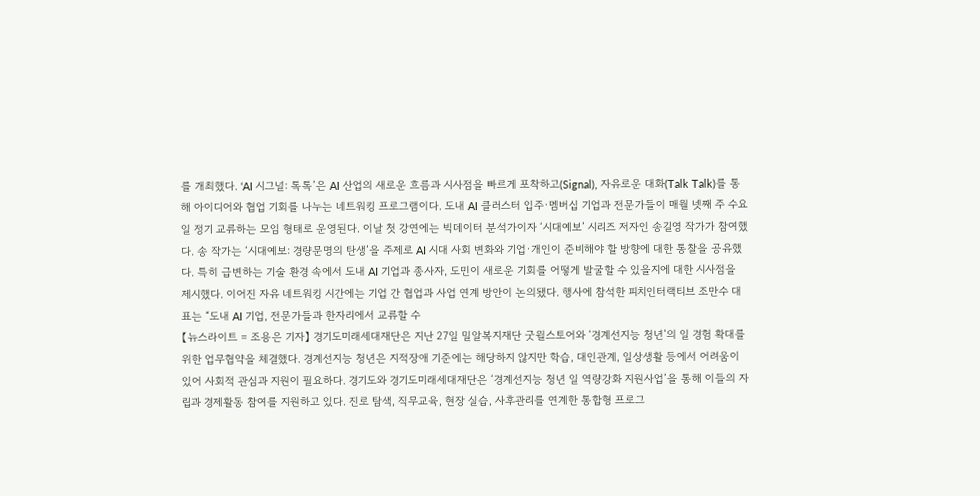를 개최했다. ‘AI 시그널: 톡톡’은 AI 산업의 새로운 흐름과 시사점을 빠르게 포착하고(Signal), 자유로운 대화(Talk Talk)를 통해 아이디어와 협업 기회를 나누는 네트워킹 프로그램이다. 도내 AI 클러스터 입주·멤버십 기업과 전문가들이 매월 넷째 주 수요일 정기 교류하는 모임 형태로 운영된다. 이날 첫 강연에는 빅데이터 분석가이자 ‘시대예보’ 시리즈 저자인 송길영 작가가 참여했다. 송 작가는 ‘시대예보: 경량문명의 탄생’을 주제로 AI 시대 사회 변화와 기업·개인이 준비해야 할 방향에 대한 통찰을 공유했다. 특히 급변하는 기술 환경 속에서 도내 AI 기업과 종사자, 도민이 새로운 기회를 어떻게 발굴할 수 있을지에 대한 시사점을 제시했다. 이어진 자유 네트워킹 시간에는 기업 간 협업과 사업 연계 방안이 논의됐다. 행사에 참석한 피치인터랙티브 조만수 대표는 “도내 AI 기업, 전문가들과 한자리에서 교류할 수
【뉴스라이트 = 조용은 기자】 경기도미래세대재단은 지난 27일 밀알복지재단 굿윌스토어와 ‘경계선지능 청년’의 일 경험 확대를 위한 업무협약을 체결했다. 경계선지능 청년은 지적장애 기준에는 해당하지 않지만 학습, 대인관계, 일상생활 등에서 어려움이 있어 사회적 관심과 지원이 필요하다. 경기도와 경기도미래세대재단은 ‘경계선지능 청년 일 역량강화 지원사업’을 통해 이들의 자립과 경제활동 참여를 지원하고 있다. 진로 탐색, 직무교육, 현장 실습, 사후관리를 연계한 통합형 프로그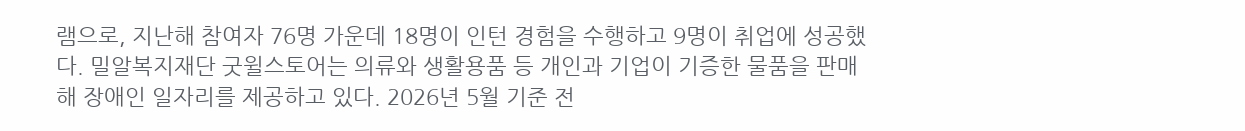램으로, 지난해 참여자 76명 가운데 18명이 인턴 경험을 수행하고 9명이 취업에 성공했다. 밀알복지재단 굿윌스토어는 의류와 생활용품 등 개인과 기업이 기증한 물품을 판매해 장애인 일자리를 제공하고 있다. 2026년 5월 기준 전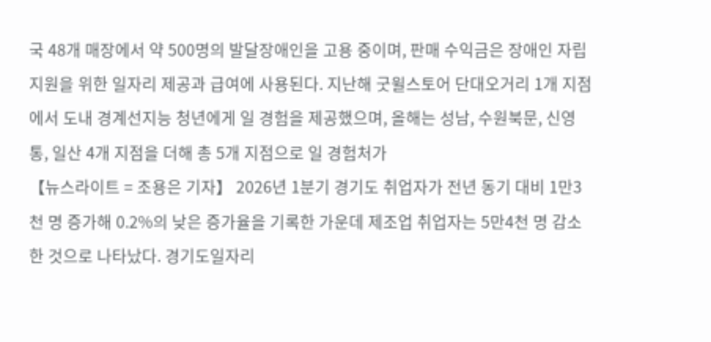국 48개 매장에서 약 500명의 발달장애인을 고용 중이며, 판매 수익금은 장애인 자립 지원을 위한 일자리 제공과 급여에 사용된다. 지난해 굿윌스토어 단대오거리 1개 지점에서 도내 경계선지능 청년에게 일 경험을 제공했으며, 올해는 성남, 수원북문, 신영통, 일산 4개 지점을 더해 총 5개 지점으로 일 경험처가
【뉴스라이트 = 조용은 기자】 2026년 1분기 경기도 취업자가 전년 동기 대비 1만3천 명 증가해 0.2%의 낮은 증가율을 기록한 가운데 제조업 취업자는 5만4천 명 감소한 것으로 나타났다. 경기도일자리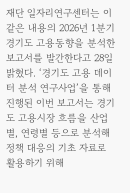재단 일자리연구센터는 이같은 내용의 2026년 1분기 경기도 고용동향을 분석한 보고서를 발간한다고 28일 밝혔다. ‘경기도 고용 데이터 분석 연구사업’을 통해 진행된 이번 보고서는 경기도 고용시장 흐름을 산업별, 연령별 등으로 분석해 정책 대응의 기초 자료로 활용하기 위해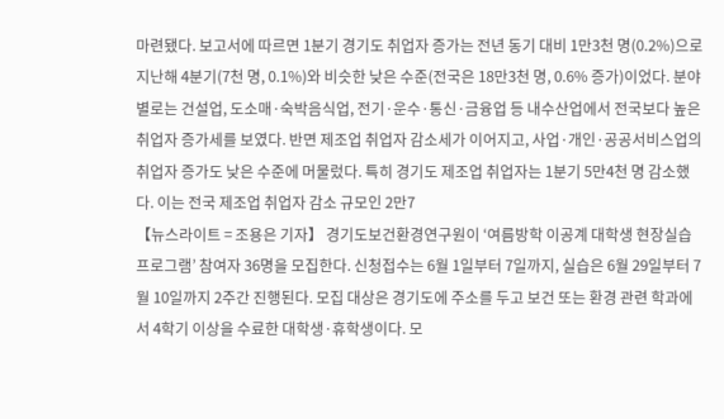마련됐다. 보고서에 따르면 1분기 경기도 취업자 증가는 전년 동기 대비 1만3천 명(0.2%)으로 지난해 4분기(7천 명, 0.1%)와 비슷한 낮은 수준(전국은 18만3천 명, 0.6% 증가)이었다. 분야별로는 건설업, 도소매·숙박음식업, 전기·운수·통신·금융업 등 내수산업에서 전국보다 높은 취업자 증가세를 보였다. 반면 제조업 취업자 감소세가 이어지고, 사업·개인·공공서비스업의 취업자 증가도 낮은 수준에 머물렀다. 특히 경기도 제조업 취업자는 1분기 5만4천 명 감소했다. 이는 전국 제조업 취업자 감소 규모인 2만7
【뉴스라이트 = 조용은 기자】 경기도보건환경연구원이 ‘여름방학 이공계 대학생 현장실습 프로그램’ 참여자 36명을 모집한다. 신청접수는 6월 1일부터 7일까지, 실습은 6월 29일부터 7월 10일까지 2주간 진행된다. 모집 대상은 경기도에 주소를 두고 보건 또는 환경 관련 학과에서 4학기 이상을 수료한 대학생·휴학생이다. 모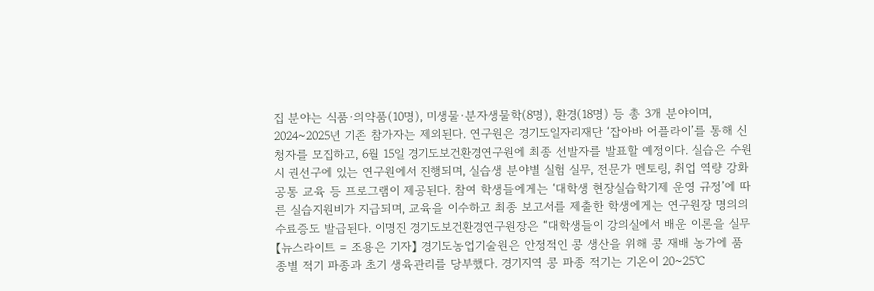집 분야는 식품·의약품(10명), 미생물·분자생물학(8명), 환경(18명) 등 총 3개 분야이며, 2024~2025년 기존 참가자는 제외된다. 연구원은 경기도일자리재단 ‘잡아바 어플라이’를 통해 신청자를 모집하고, 6월 15일 경기도보건환경연구원에 최종 선발자를 발표할 예정이다. 실습은 수원시 권선구에 있는 연구원에서 진행되며, 실습생 분야별 실험 실무, 전문가 멘토링, 취업 역량 강화 공통 교육 등 프로그램이 제공된다. 참여 학생들에게는 ‘대학생 현장실습학기제 운영 규정’에 따른 실습지원비가 지급되며, 교육을 이수하고 최종 보고서를 제출한 학생에게는 연구원장 명의의 수료증도 발급된다. 이명진 경기도보건환경연구원장은 “대학생들이 강의실에서 배운 이론을 실무
【뉴스라이트 = 조용은 기자】 경기도농업기술원은 안정적인 콩 생산을 위해 콩 재배 농가에 품종별 적기 파종과 초기 생육관리를 당부했다. 경기지역 콩 파종 적기는 기온이 20~25℃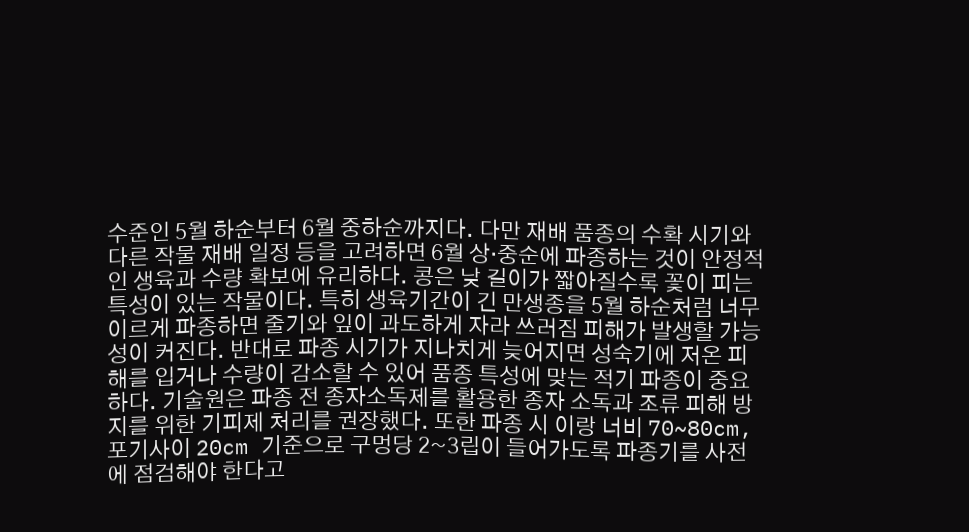수준인 5월 하순부터 6월 중하순까지다. 다만 재배 품종의 수확 시기와 다른 작물 재배 일정 등을 고려하면 6월 상·중순에 파종하는 것이 안정적인 생육과 수량 확보에 유리하다. 콩은 낮 길이가 짧아질수록 꽃이 피는 특성이 있는 작물이다. 특히 생육기간이 긴 만생종을 5월 하순처럼 너무 이르게 파종하면 줄기와 잎이 과도하게 자라 쓰러짐 피해가 발생할 가능성이 커진다. 반대로 파종 시기가 지나치게 늦어지면 성숙기에 저온 피해를 입거나 수량이 감소할 수 있어 품종 특성에 맞는 적기 파종이 중요하다. 기술원은 파종 전 종자소독제를 활용한 종자 소독과 조류 피해 방지를 위한 기피제 처리를 권장했다. 또한 파종 시 이랑 너비 70~80cm, 포기사이 20cm 기준으로 구멍당 2~3립이 들어가도록 파종기를 사전에 점검해야 한다고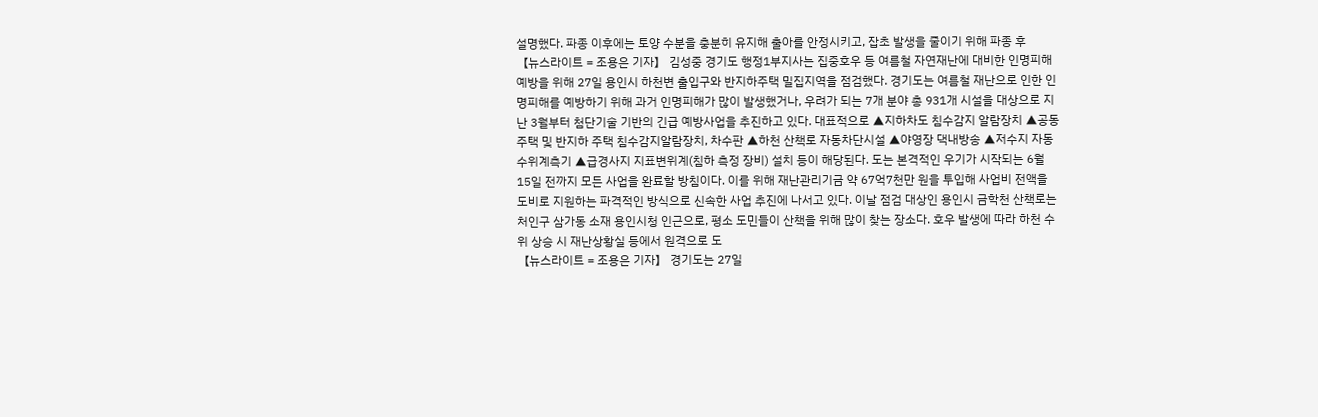설명했다. 파종 이후에는 토양 수분을 충분히 유지해 출아를 안정시키고, 잡초 발생을 줄이기 위해 파종 후
【뉴스라이트 = 조용은 기자】 김성중 경기도 행정1부지사는 집중호우 등 여름철 자연재난에 대비한 인명피해 예방을 위해 27일 용인시 하천변 출입구와 반지하주택 밀집지역을 점검했다. 경기도는 여름철 재난으로 인한 인명피해를 예방하기 위해 과거 인명피해가 많이 발생했거나, 우려가 되는 7개 분야 총 931개 시설을 대상으로 지난 3월부터 첨단기술 기반의 긴급 예방사업을 추진하고 있다. 대표적으로 ▲지하차도 침수감지 알람장치 ▲공동주택 및 반지하 주택 침수감지알람장치, 차수판 ▲하천 산책로 자동차단시설 ▲야영장 댁내방송 ▲저수지 자동수위계측기 ▲급경사지 지표변위계(침하 측정 장비) 설치 등이 해당된다. 도는 본격적인 우기가 시작되는 6월 15일 전까지 모든 사업을 완료할 방침이다. 이를 위해 재난관리기금 약 67억7천만 원을 투입해 사업비 전액을 도비로 지원하는 파격적인 방식으로 신속한 사업 추진에 나서고 있다. 이날 점검 대상인 용인시 금학천 산책로는 처인구 삼가동 소재 용인시청 인근으로, 평소 도민들이 산책을 위해 많이 찾는 장소다. 호우 발생에 따라 하천 수위 상승 시 재난상황실 등에서 원격으로 도
【뉴스라이트 = 조용은 기자】 경기도는 27일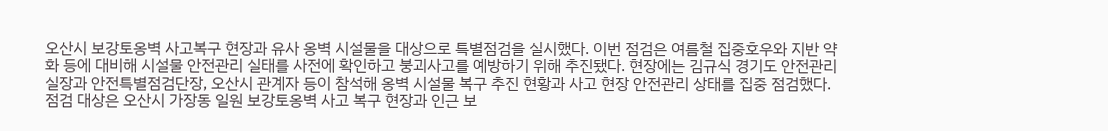오산시 보강토옹벽 사고복구 현장과 유사 옹벽 시설물을 대상으로 특별점검을 실시했다. 이번 점검은 여름철 집중호우와 지반 약화 등에 대비해 시설물 안전관리 실태를 사전에 확인하고 붕괴사고를 예방하기 위해 추진됐다. 현장에는 김규식 경기도 안전관리실장과 안전특별점검단장, 오산시 관계자 등이 참석해 옹벽 시설물 복구 추진 현황과 사고 현장 안전관리 상태를 집중 점검했다. 점검 대상은 오산시 가장동 일원 보강토옹벽 사고 복구 현장과 인근 보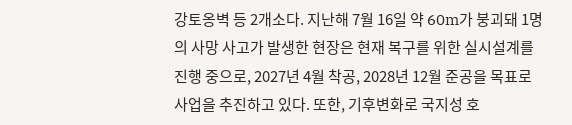강토옹벽 등 2개소다. 지난해 7월 16일 약 60m가 붕괴돼 1명의 사망 사고가 발생한 현장은 현재 복구를 위한 실시설계를 진행 중으로, 2027년 4월 착공, 2028년 12월 준공을 목표로 사업을 추진하고 있다. 또한, 기후변화로 국지성 호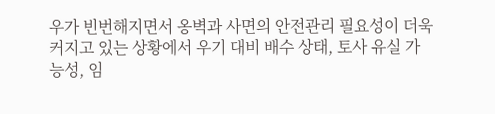우가 빈번해지면서 옹벽과 사면의 안전관리 필요성이 더욱 커지고 있는 상황에서 우기 대비 배수 상태, 토사 유실 가능성, 임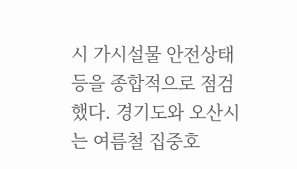시 가시설물 안전상태 등을 종합적으로 점검했다. 경기도와 오산시는 여름철 집중호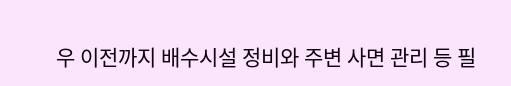우 이전까지 배수시설 정비와 주변 사면 관리 등 필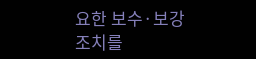요한 보수·보강 조치를